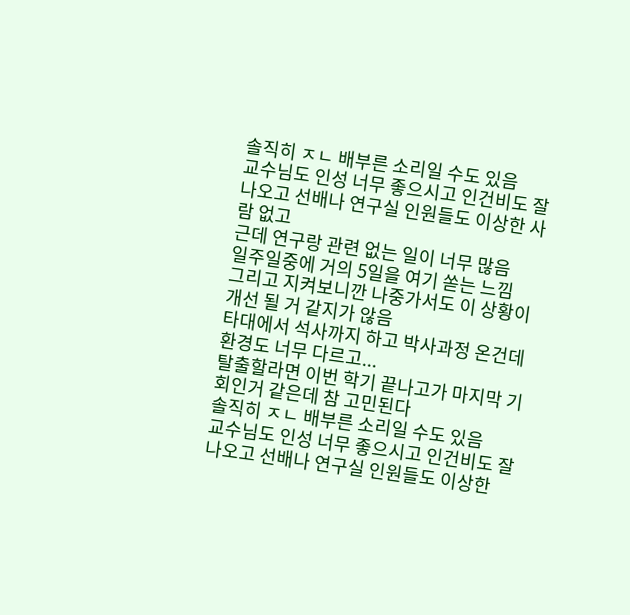솔직히 ㅈㄴ 배부른 소리일 수도 있음
교수님도 인성 너무 좋으시고 인건비도 잘나오고 선배나 연구실 인원들도 이상한 사람 없고
근데 연구랑 관련 없는 일이 너무 많음
일주일중에 거의 5일을 여기 쏟는 느낌
그리고 지켜보니깐 나중가서도 이 상황이 개선 될 거 같지가 않음
타대에서 석사까지 하고 박사과정 온건데 환경도 너무 다르고...
탈출할라면 이번 학기 끝나고가 마지막 기회인거 같은데 참 고민된다
솔직히 ㅈㄴ 배부른 소리일 수도 있음
교수님도 인성 너무 좋으시고 인건비도 잘나오고 선배나 연구실 인원들도 이상한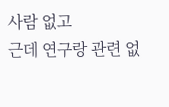사람 없고
근데 연구랑 관련 없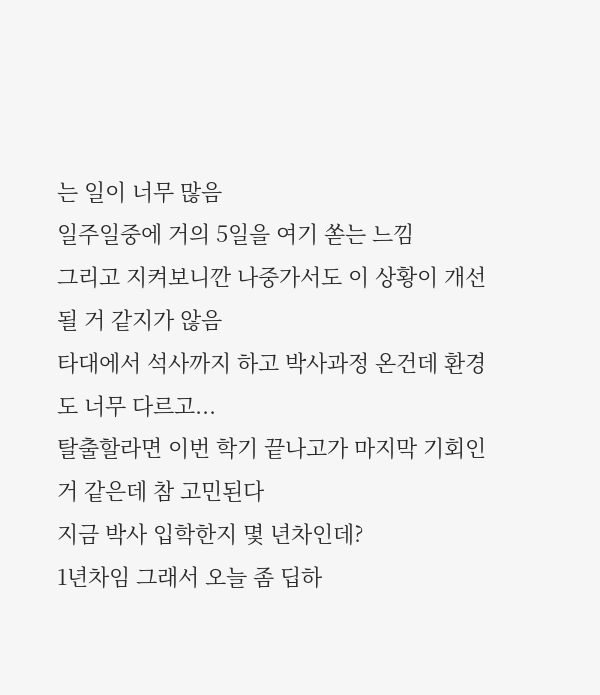는 일이 너무 많음
일주일중에 거의 5일을 여기 쏟는 느낌
그리고 지켜보니깐 나중가서도 이 상황이 개선 될 거 같지가 않음
타대에서 석사까지 하고 박사과정 온건데 환경도 너무 다르고...
탈출할라면 이번 학기 끝나고가 마지막 기회인거 같은데 참 고민된다
지금 박사 입학한지 몇 년차인데?
1년차임 그래서 오늘 좀 딥하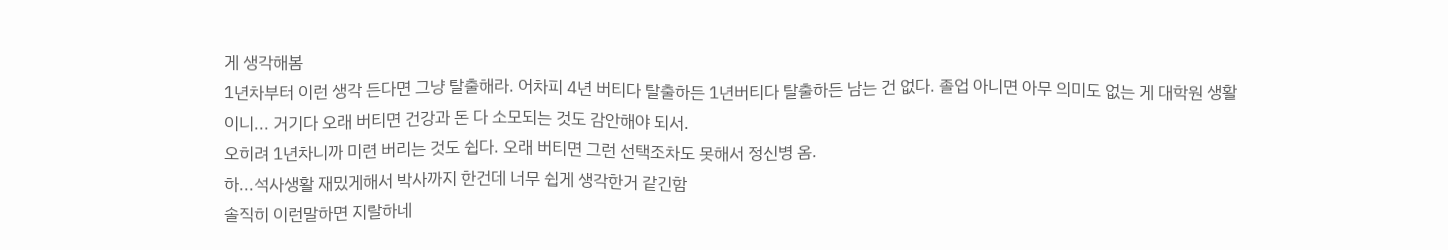게 생각해봄
1년차부터 이런 생각 든다면 그냥 탈출해라. 어차피 4년 버티다 탈출하든 1년버티다 탈출하든 남는 건 없다. 졸업 아니면 아무 의미도 없는 게 대학원 생활이니... 거기다 오래 버티면 건강과 돈 다 소모되는 것도 감안해야 되서.
오히려 1년차니까 미련 버리는 것도 쉽다. 오래 버티면 그런 선택조차도 못해서 정신병 옴.
하...석사생활 재밌게해서 박사까지 한건데 너무 쉽게 생각한거 같긴함
솔직히 이런말하면 지랄하네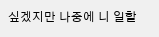싶겠지만 나중에 니 일할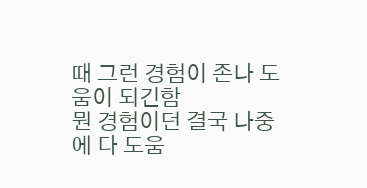때 그런 경험이 존나 도움이 되긴함
뭔 경험이던 결국 나중에 다 도움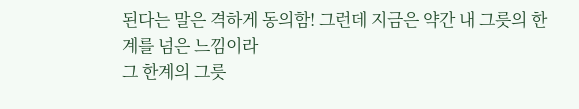된다는 말은 격하게 동의함! 그런데 지금은 약간 내 그릇의 한계를 넘은 느낌이라
그 한계의 그릇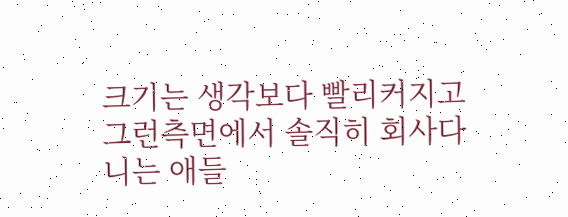크기는 생각보다 빨리커지고 그런측면에서 솔직히 회사다니는 애들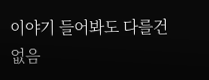이야기 들어봐도 다를건없음